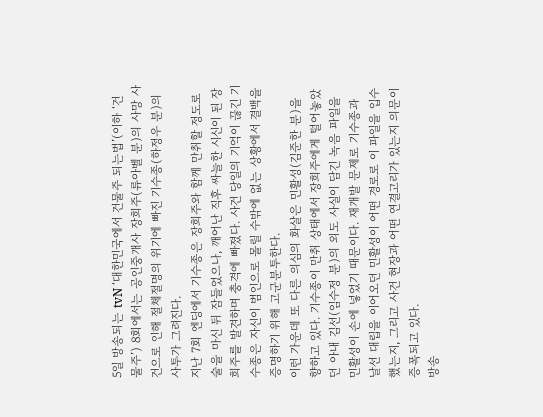5일 방송되는 tvN ‘대한민국에서 건물주 되는법’(이하 ‘건물주’) 8회에서는 공인중개사 장희주(류아벨 분)의 사망 사건으로 인해 절체절명의 위기에 빠진 기수종(하정우 분)의 사투가 그려진다.
지난 7회 엔딩에서 기수종은 장희주와 함께 만취할 정도로 술을 마신 뒤 잠들었으나, 깨어난 직후 싸늘한 시신이 된 장희주를 발견하며 충격에 빠졌다. 사건 당일의 기억이 끊긴 기수종은 자신이 범인으로 몰릴 수밖에 없는 상황에서 결백을 증명하기 위해 고군분투한다.
이런 가운데 또 다른 의심의 화살은 민활성(김준한 분)을 향하고 있다. 기수종이 만취 상태에서 장희주에게 털어놓았던 아내 김선(임수정 분)의 외도 사실이 담긴 녹음 파일을 민활성이 손에 넣었기 때문이다. 재개발 문제로 기수종과 날선 대립을 이어오던 민활성이 어떤 경로로 이 파일을 입수했는지, 그리고 사건 현장과 어떤 연결고리가 있는지 의문이 증폭되고 있다.
방송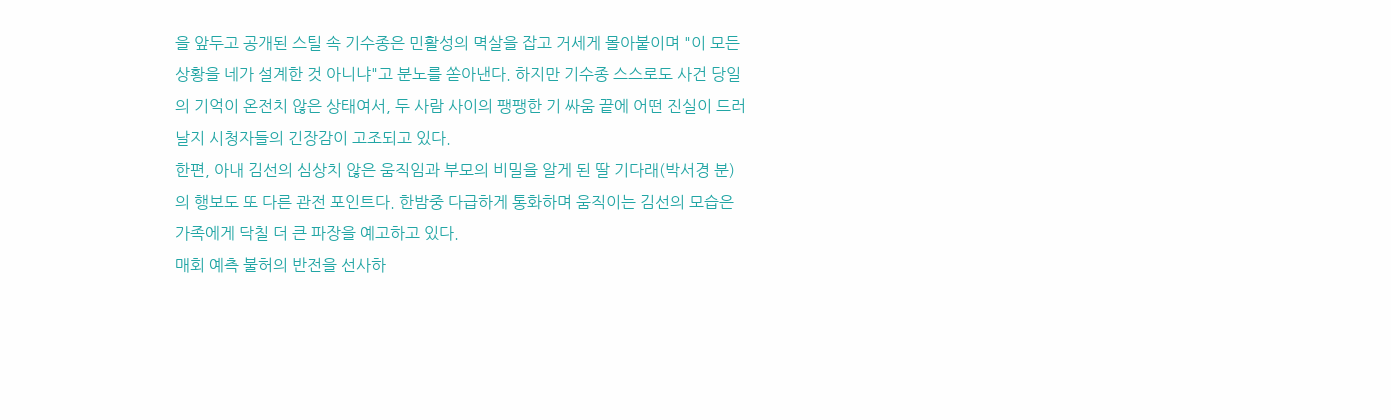을 앞두고 공개된 스틸 속 기수종은 민활성의 멱살을 잡고 거세게 몰아붙이며 "이 모든 상황을 네가 설계한 것 아니냐"고 분노를 쏟아낸다. 하지만 기수종 스스로도 사건 당일의 기억이 온전치 않은 상태여서, 두 사람 사이의 팽팽한 기 싸움 끝에 어떤 진실이 드러날지 시청자들의 긴장감이 고조되고 있다.
한편, 아내 김선의 심상치 않은 움직임과 부모의 비밀을 알게 된 딸 기다래(박서경 분)의 행보도 또 다른 관전 포인트다. 한밤중 다급하게 통화하며 움직이는 김선의 모습은 가족에게 닥칠 더 큰 파장을 예고하고 있다.
매회 예측 불허의 반전을 선사하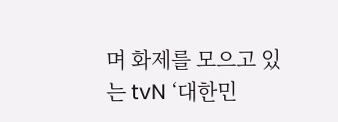며 화제를 모으고 있는 tvN ‘대한민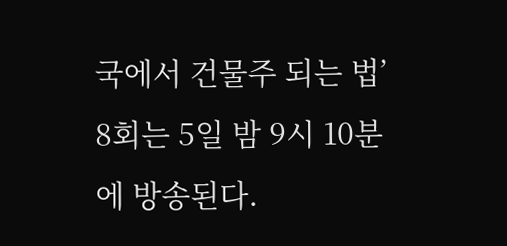국에서 건물주 되는 법’ 8회는 5일 밤 9시 10분에 방송된다.